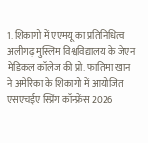1. शिकागो में एएमयू का प्रतिनिधित्व
अलीगढ़ मुस्लिम विश्वविद्यालय के जेएन मेडिकल कॉलेज की प्रो. फातिमा खान ने अमेरिका के शिकागो में आयोजित एसएचईए स्प्रिंग कॉन्फ्रेंस 2026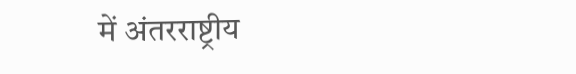में अंतरराष्ट्रीय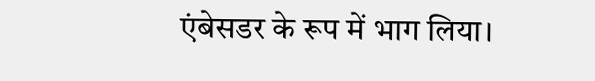एंबेसडर के रूप में भाग लिया।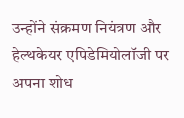उन्होंने संक्रमण नियंत्रण और हेल्थकेयर एपिडेमियोलॉजी पर अपना शोध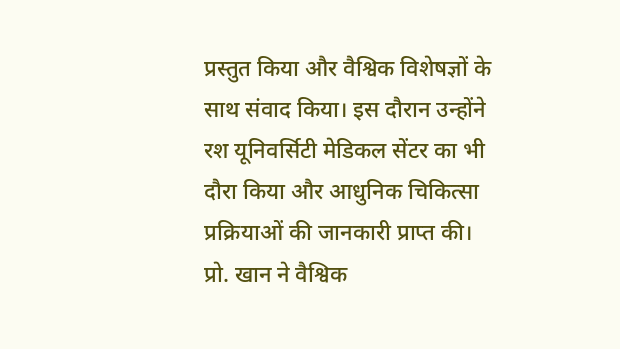प्रस्तुत किया और वैश्विक विशेषज्ञों के साथ संवाद किया। इस दौरान उन्होंने रश यूनिवर्सिटी मेडिकल सेंटर का भी दौरा किया और आधुनिक चिकित्सा प्रक्रियाओं की जानकारी प्राप्त की। प्रो. खान ने वैश्विक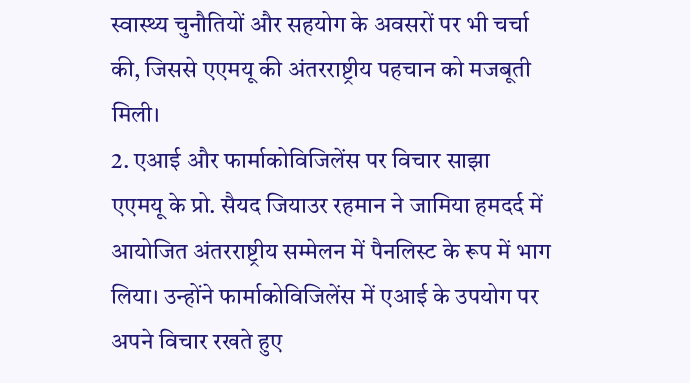स्वास्थ्य चुनौतियों और सहयोग के अवसरों पर भी चर्चा की, जिससे एएमयू की अंतरराष्ट्रीय पहचान को मजबूती मिली।
2. एआई और फार्माकोविजिलेंस पर विचार साझा
एएमयू के प्रो. सैयद जियाउर रहमान ने जामिया हमदर्द में आयोजित अंतरराष्ट्रीय सम्मेलन में पैनलिस्ट के रूप में भाग लिया। उन्होंने फार्माकोविजिलेंस में एआई के उपयोग पर अपने विचार रखते हुए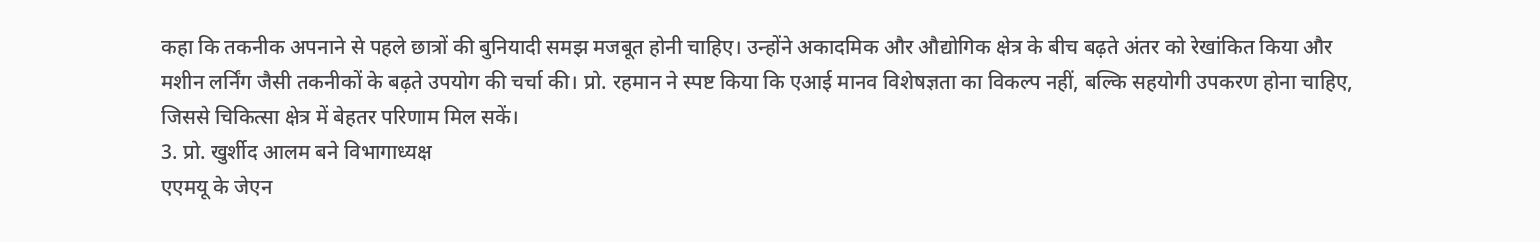कहा कि तकनीक अपनाने से पहले छात्रों की बुनियादी समझ मजबूत होनी चाहिए। उन्होंने अकादमिक और औद्योगिक क्षेत्र के बीच बढ़ते अंतर को रेखांकित किया और मशीन लर्निंग जैसी तकनीकों के बढ़ते उपयोग की चर्चा की। प्रो. रहमान ने स्पष्ट किया कि एआई मानव विशेषज्ञता का विकल्प नहीं, बल्कि सहयोगी उपकरण होना चाहिए, जिससे चिकित्सा क्षेत्र में बेहतर परिणाम मिल सकें।
3. प्रो. खुर्शीद आलम बने विभागाध्यक्ष
एएमयू के जेएन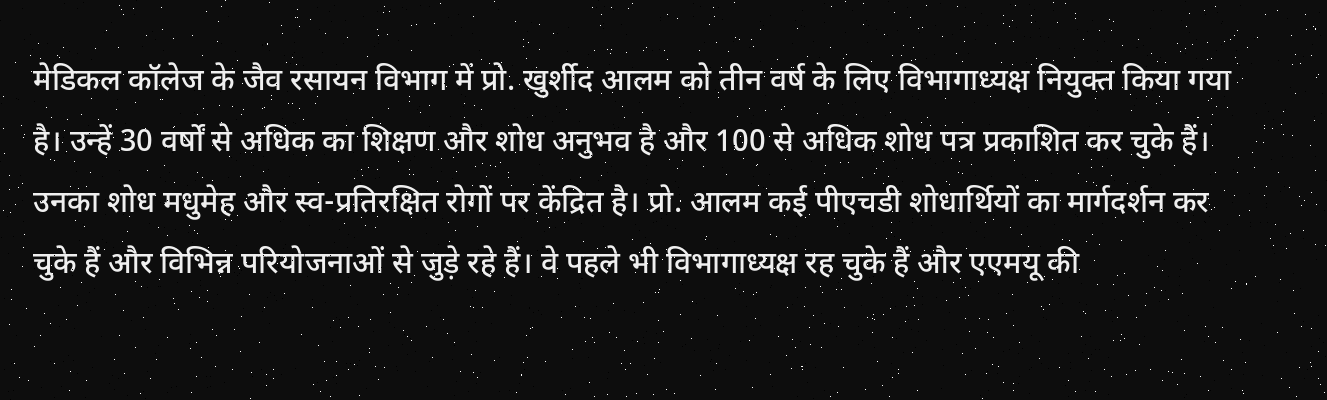मेडिकल कॉलेज के जैव रसायन विभाग में प्रो. खुर्शीद आलम को तीन वर्ष के लिए विभागाध्यक्ष नियुक्त किया गया है। उन्हें 30 वर्षों से अधिक का शिक्षण और शोध अनुभव है और 100 से अधिक शोध पत्र प्रकाशित कर चुके हैं। उनका शोध मधुमेह और स्व-प्रतिरक्षित रोगों पर केंद्रित है। प्रो. आलम कई पीएचडी शोधार्थियों का मार्गदर्शन कर चुके हैं और विभिन्न परियोजनाओं से जुड़े रहे हैं। वे पहले भी विभागाध्यक्ष रह चुके हैं और एएमयू की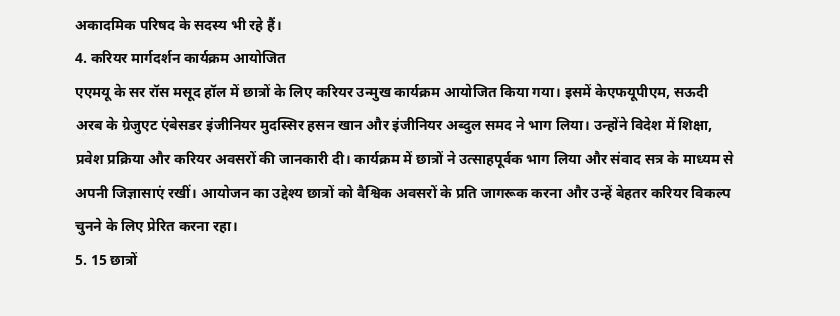अकादमिक परिषद के सदस्य भी रहे हैं।
4. करियर मार्गदर्शन कार्यक्रम आयोजित
एएमयू के सर रॉस मसूद हॉल में छात्रों के लिए करियर उन्मुख कार्यक्रम आयोजित किया गया। इसमें केएफयूपीएम, सऊदी अरब के ग्रेजुएट एंबेसडर इंजीनियर मुदस्सिर हसन खान और इंजीनियर अब्दुल समद ने भाग लिया। उन्होंने विदेश में शिक्षा, प्रवेश प्रक्रिया और करियर अवसरों की जानकारी दी। कार्यक्रम में छात्रों ने उत्साहपूर्वक भाग लिया और संवाद सत्र के माध्यम से अपनी जिज्ञासाएं रखीं। आयोजन का उद्देश्य छात्रों को वैश्विक अवसरों के प्रति जागरूक करना और उन्हें बेहतर करियर विकल्प चुनने के लिए प्रेरित करना रहा।
5. 15 छात्रों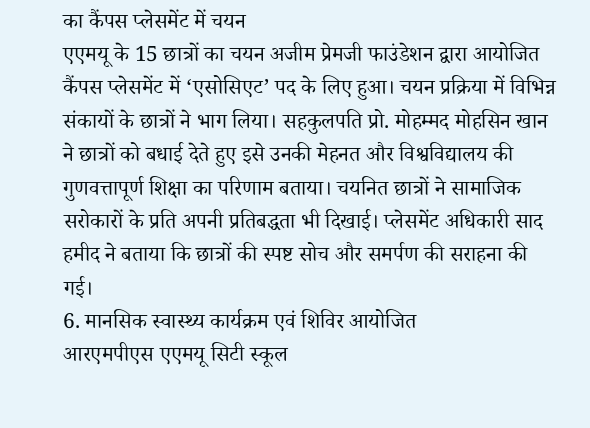का कैंपस प्लेसमेंट में चयन
एएमयू के 15 छात्रों का चयन अजीम प्रेमजी फाउंडेशन द्वारा आयोजित कैंपस प्लेसमेंट में ‘एसोसिएट’ पद के लिए हुआ। चयन प्रक्रिया में विभिन्न संकायों के छात्रों ने भाग लिया। सहकुलपति प्रो. मोहम्मद मोहसिन खान ने छात्रों को बधाई देते हुए इसे उनकी मेहनत और विश्वविद्यालय की गुणवत्तापूर्ण शिक्षा का परिणाम बताया। चयनित छात्रों ने सामाजिक सरोकारों के प्रति अपनी प्रतिबद्धता भी दिखाई। प्लेसमेंट अधिकारी साद हमीद ने बताया कि छात्रों की स्पष्ट सोच और समर्पण की सराहना की गई।
6. मानसिक स्वास्थ्य कार्यक्रम एवं शिविर आयोजित
आरएमपीएस एएमयू सिटी स्कूल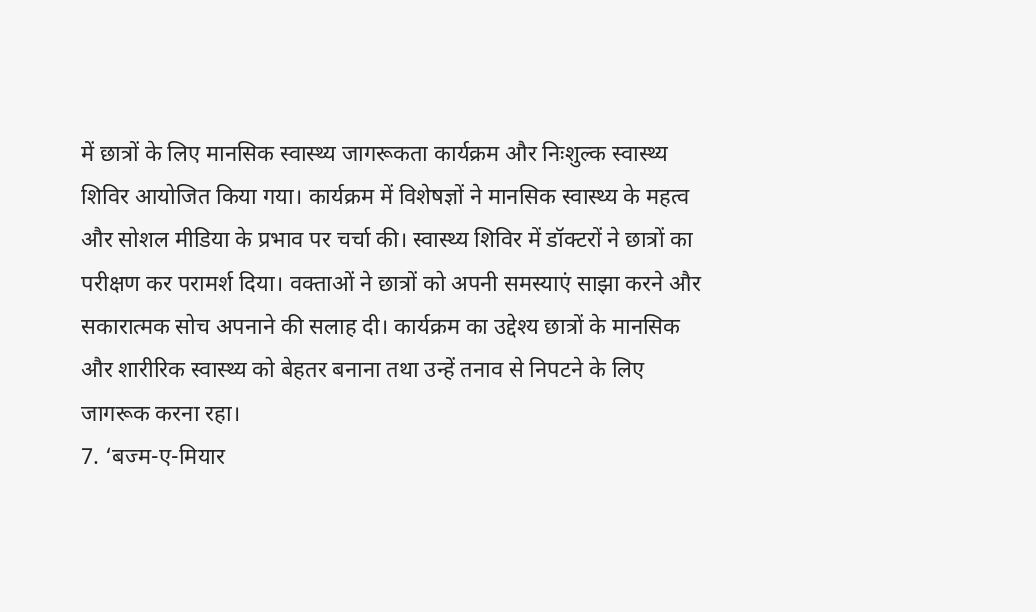में छात्रों के लिए मानसिक स्वास्थ्य जागरूकता कार्यक्रम और निःशुल्क स्वास्थ्य शिविर आयोजित किया गया। कार्यक्रम में विशेषज्ञों ने मानसिक स्वास्थ्य के महत्व और सोशल मीडिया के प्रभाव पर चर्चा की। स्वास्थ्य शिविर में डॉक्टरों ने छात्रों का परीक्षण कर परामर्श दिया। वक्ताओं ने छात्रों को अपनी समस्याएं साझा करने और सकारात्मक सोच अपनाने की सलाह दी। कार्यक्रम का उद्देश्य छात्रों के मानसिक और शारीरिक स्वास्थ्य को बेहतर बनाना तथा उन्हें तनाव से निपटने के लिए जागरूक करना रहा।
7. ‘बज्म-ए-मियार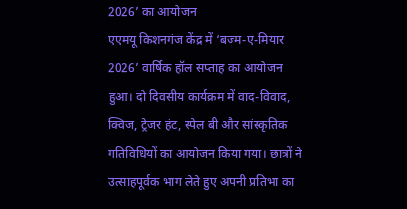2026’ का आयोजन
एएमयू किशनगंज केंद्र में ‘बज्म-ए-मियार 2026’ वार्षिक हॉल सप्ताह का आयोजन हुआ। दो दिवसीय कार्यक्रम में वाद-विवाद, क्विज, ट्रेजर हंट, स्पेल बी और सांस्कृतिक गतिविधियों का आयोजन किया गया। छात्रों ने उत्साहपूर्वक भाग लेते हुए अपनी प्रतिभा का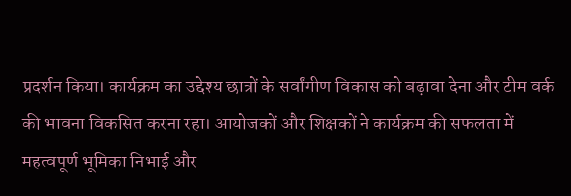प्रदर्शन किया। कार्यक्रम का उद्देश्य छात्रों के सर्वांगीण विकास को बढ़ावा देना और टीम वर्क की भावना विकसित करना रहा। आयोजकों और शिक्षकों ने कार्यक्रम की सफलता में महत्वपूर्ण भूमिका निभाई और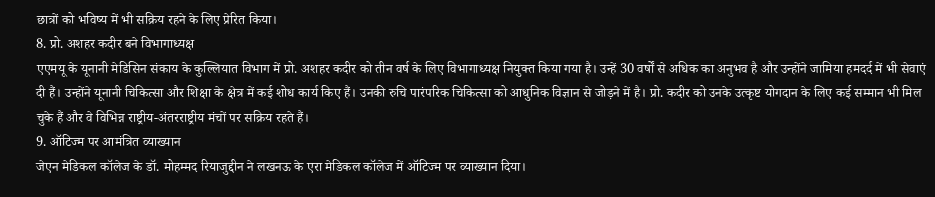छात्रों को भविष्य में भी सक्रिय रहने के लिए प्रेरित किया।
8. प्रो. अशहर कदीर बने विभागाध्यक्ष
एएमयू के यूनानी मेडिसिन संकाय के कुल्लियात विभाग में प्रो. अशहर कदीर को तीन वर्ष के लिए विभागाध्यक्ष नियुक्त किया गया है। उन्हें 30 वर्षों से अधिक का अनुभव है और उन्होंने जामिया हमदर्द में भी सेवाएं दी हैं। उन्होंने यूनानी चिकित्सा और शिक्षा के क्षेत्र में कई शोध कार्य किए हैं। उनकी रुचि पारंपरिक चिकित्सा को आधुनिक विज्ञान से जोड़ने में है। प्रो. कदीर को उनके उत्कृष्ट योगदान के लिए कई सम्मान भी मिल चुके हैं और वे विभिन्न राष्ट्रीय-अंतरराष्ट्रीय मंचों पर सक्रिय रहते हैं।
9. ऑटिज्म पर आमंत्रित व्याख्यान
जेएन मेडिकल कॉलेज के डॉ. मोहम्मद रियाजुद्दीन ने लखनऊ के एरा मेडिकल कॉलेज में ऑटिज्म पर व्याख्यान दिया।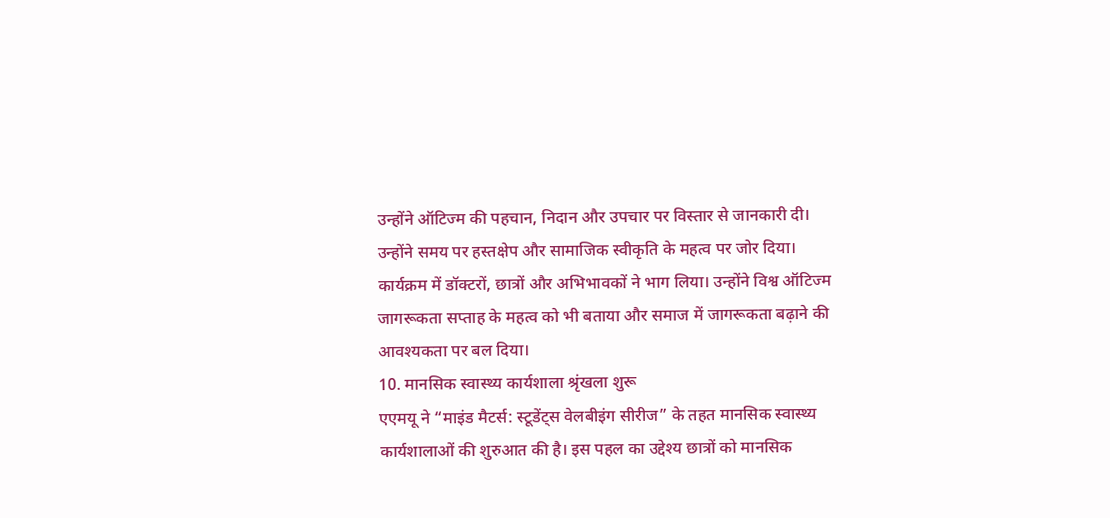उन्होंने ऑटिज्म की पहचान, निदान और उपचार पर विस्तार से जानकारी दी। उन्होंने समय पर हस्तक्षेप और सामाजिक स्वीकृति के महत्व पर जोर दिया। कार्यक्रम में डॉक्टरों, छात्रों और अभिभावकों ने भाग लिया। उन्होंने विश्व ऑटिज्म जागरूकता सप्ताह के महत्व को भी बताया और समाज में जागरूकता बढ़ाने की आवश्यकता पर बल दिया।
10. मानसिक स्वास्थ्य कार्यशाला श्रृंखला शुरू
एएमयू ने “माइंड मैटर्स: स्टूडेंट्स वेलबीइंग सीरीज” के तहत मानसिक स्वास्थ्य कार्यशालाओं की शुरुआत की है। इस पहल का उद्देश्य छात्रों को मानसिक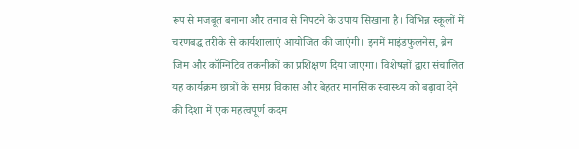रूप से मजबूत बनाना और तनाव से निपटने के उपाय सिखाना है। विभिन्न स्कूलों में चरणबद्ध तरीके से कार्यशालाएं आयोजित की जाएंगी। इनमें माइंडफुलनेस, ब्रेन जिम और कॉग्निटिव तकनीकों का प्रशिक्षण दिया जाएगा। विशेषज्ञों द्वारा संचालित यह कार्यक्रम छात्रों के समग्र विकास और बेहतर मानसिक स्वास्थ्य को बढ़ावा देने की दिशा में एक महत्वपूर्ण कदम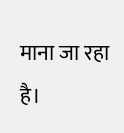माना जा रहा है।